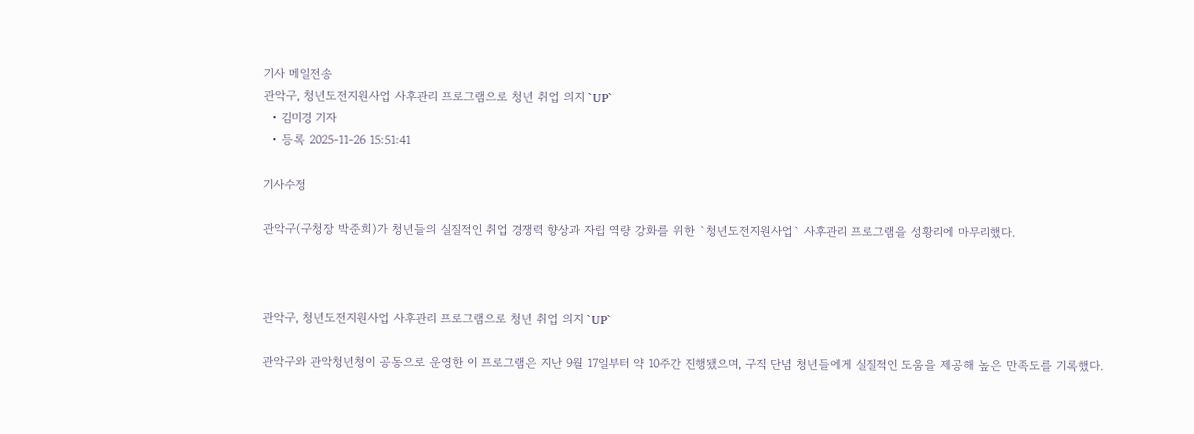기사 메일전송
관악구, 청년도전지원사업 사후관리 프로그램으로 청년 취업 의지 `UP`
  • 김미경 기자
  • 등록 2025-11-26 15:51:41

기사수정

관악구(구청장 박준희)가 청년들의 실질적인 취업 경쟁력 향상과 자립 역량 강화를 위한 `청년도전지원사업` 사후관리 프로그램을 성황리에 마무리했다.



관악구, 청년도전지원사업 사후관리 프로그램으로 청년 취업 의지 `UP`

관악구와 관악청년청이 공동으로 운영한 이 프로그램은 지난 9월 17일부터 약 10주간 진행됐으며, 구직 단념 청년들에게 실질적인 도움을 제공해 높은 만족도를 기록했다.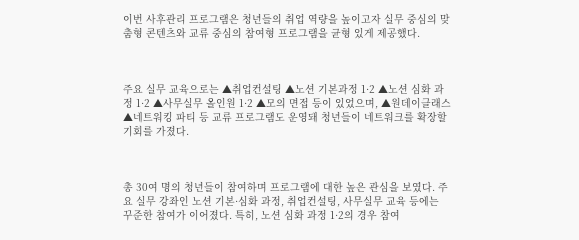이번 사후관리 프로그램은 청년들의 취업 역량을 높이고자 실무 중심의 맞춤형 콘텐츠와 교류 중심의 참여형 프로그램을 균형 있게 제공했다.



주요 실무 교육으로는 ▲취업컨설팅 ▲노션 기본과정 1·2 ▲노션 심화 과정 1·2 ▲사무실무 올인원 1·2 ▲모의 면접 등이 있었으며, ▲원데이클래스 ▲네트워킹 파티 등 교류 프로그램도 운영돼 청년들이 네트워크를 확장할 기회를 가졌다.



총 30여 명의 청년들이 참여하며 프로그램에 대한 높은 관심을 보였다. 주요 실무 강좌인 노션 기본·심화 과정, 취업컨설팅, 사무실무 교육 등에는 꾸준한 참여가 이어졌다. 특히, 노션 심화 과정 1·2의 경우 참여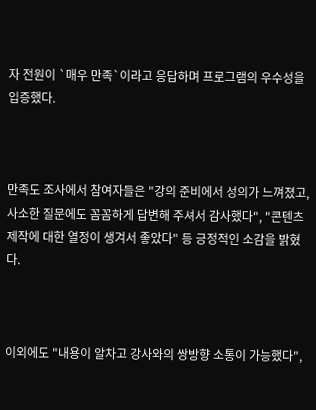자 전원이 `매우 만족`이라고 응답하며 프로그램의 우수성을 입증했다.



만족도 조사에서 참여자들은 "강의 준비에서 성의가 느껴졌고, 사소한 질문에도 꼼꼼하게 답변해 주셔서 감사했다", "콘텐츠 제작에 대한 열정이 생겨서 좋았다" 등 긍정적인 소감을 밝혔다.



이외에도 "내용이 알차고 강사와의 쌍방향 소통이 가능했다",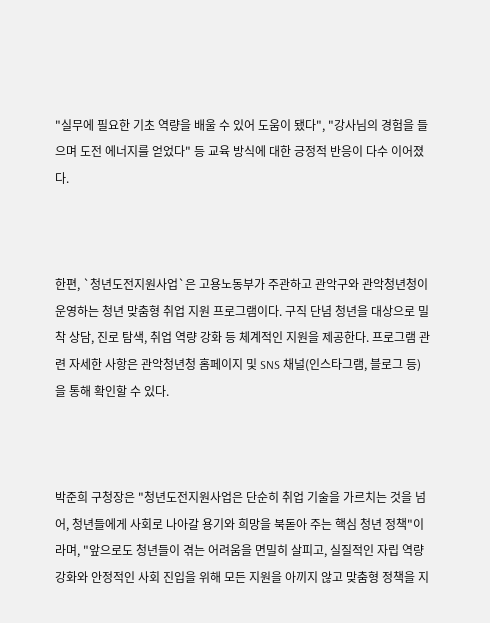"실무에 필요한 기초 역량을 배울 수 있어 도움이 됐다", "강사님의 경험을 들으며 도전 에너지를 얻었다" 등 교육 방식에 대한 긍정적 반응이 다수 이어졌다.



한편, `청년도전지원사업`은 고용노동부가 주관하고 관악구와 관악청년청이 운영하는 청년 맞춤형 취업 지원 프로그램이다. 구직 단념 청년을 대상으로 밀착 상담, 진로 탐색, 취업 역량 강화 등 체계적인 지원을 제공한다. 프로그램 관련 자세한 사항은 관악청년청 홈페이지 및 SNS 채널(인스타그램, 블로그 등)을 통해 확인할 수 있다.



박준희 구청장은 "청년도전지원사업은 단순히 취업 기술을 가르치는 것을 넘어, 청년들에게 사회로 나아갈 용기와 희망을 북돋아 주는 핵심 청년 정책"이라며, "앞으로도 청년들이 겪는 어려움을 면밀히 살피고, 실질적인 자립 역량 강화와 안정적인 사회 진입을 위해 모든 지원을 아끼지 않고 맞춤형 정책을 지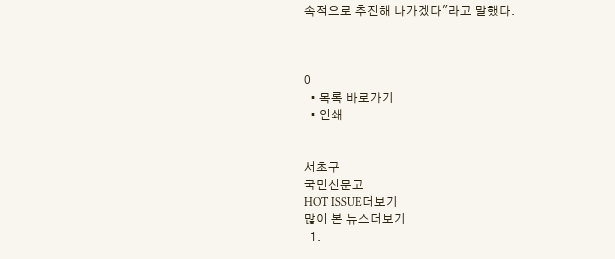속적으로 추진해 나가겠다"라고 말했다.



0
  • 목록 바로가기
  • 인쇄


서초구
국민신문고
HOT ISSUE더보기
많이 본 뉴스더보기
  1.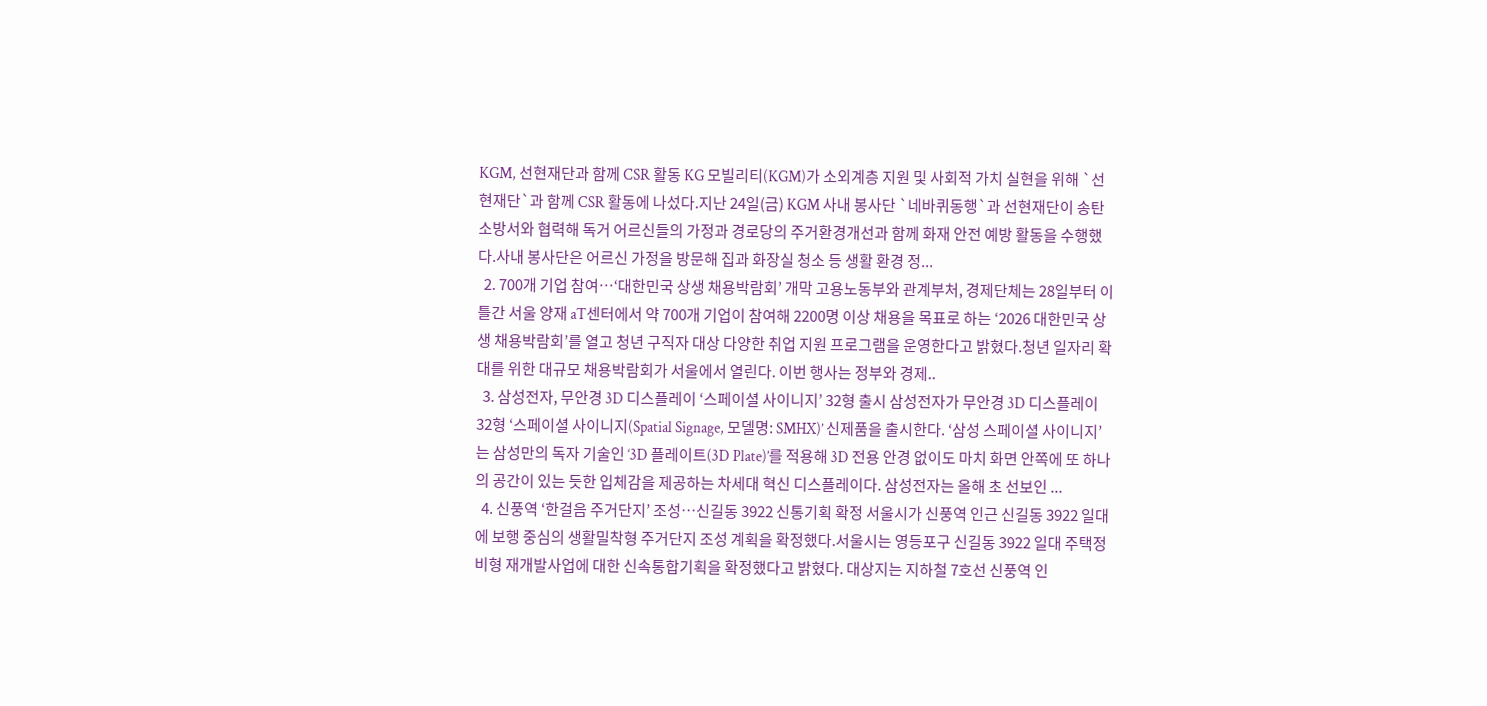KGM, 선현재단과 함께 CSR 활동 KG 모빌리티(KGM)가 소외계층 지원 및 사회적 가치 실현을 위해 `선현재단`과 함께 CSR 활동에 나섰다.지난 24일(금) KGM 사내 봉사단 `네바퀴동행`과 선현재단이 송탄소방서와 협력해 독거 어르신들의 가정과 경로당의 주거환경개선과 함께 화재 안전 예방 활동을 수행했다.사내 봉사단은 어르신 가정을 방문해 집과 화장실 청소 등 생활 환경 정...
  2. 700개 기업 참여…‘대한민국 상생 채용박람회’ 개막 고용노동부와 관계부처, 경제단체는 28일부터 이틀간 서울 양재 aT센터에서 약 700개 기업이 참여해 2200명 이상 채용을 목표로 하는 ‘2026 대한민국 상생 채용박람회’를 열고 청년 구직자 대상 다양한 취업 지원 프로그램을 운영한다고 밝혔다.청년 일자리 확대를 위한 대규모 채용박람회가 서울에서 열린다. 이번 행사는 정부와 경제..
  3. 삼성전자, 무안경 3D 디스플레이 ‘스페이셜 사이니지’ 32형 출시 삼성전자가 무안경 3D 디스플레이 32형 ‘스페이셜 사이니지(Spatial Signage, 모델명: SMHX)’ 신제품을 출시한다. ‘삼성 스페이셜 사이니지’는 삼성만의 독자 기술인 ‘3D 플레이트(3D Plate)’를 적용해 3D 전용 안경 없이도 마치 화면 안쪽에 또 하나의 공간이 있는 듯한 입체감을 제공하는 차세대 혁신 디스플레이다. 삼성전자는 올해 초 선보인 ...
  4. 신풍역 ‘한걸음 주거단지’ 조성…신길동 3922 신통기획 확정 서울시가 신풍역 인근 신길동 3922 일대에 보행 중심의 생활밀착형 주거단지 조성 계획을 확정했다.서울시는 영등포구 신길동 3922 일대 주택정비형 재개발사업에 대한 신속통합기획을 확정했다고 밝혔다. 대상지는 지하철 7호선 신풍역 인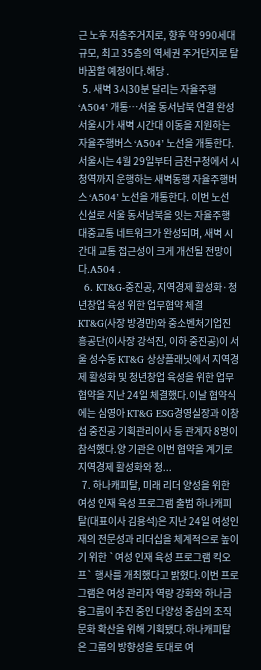근 노후 저층주거지로, 향후 약 990세대 규모, 최고 35층의 역세권 주거단지로 탈바꿈할 예정이다.해당 .
  5. 새벽 3시30분 달리는 자율주행 ‘A504’ 개통…서울 동서남북 연결 완성 서울시가 새벽 시간대 이동을 지원하는 자율주행버스 ‘A504’ 노선을 개통한다.서울시는 4월 29일부터 금천구청에서 시청역까지 운행하는 새벽동행 자율주행버스 ‘A504’ 노선을 개통한다. 이번 노선 신설로 서울 동서남북을 잇는 자율주행 대중교통 네트워크가 완성되며, 새벽 시간대 교통 접근성이 크게 개선될 전망이다.A504 .
  6. KT&G-중진공, 지역경제 활성화·청년창업 육성 위한 업무협약 체결 KT&G(사장 방경만)와 중소벤처기업진흥공단(이사장 강석진, 이하 중진공)이 서울 성수동 KT&G 상상플래닛에서 지역경제 활성화 및 청년창업 육성을 위한 업무 협약을 지난 24일 체결했다.이날 협약식에는 심영아 KT&G ESG경영실장과 이창섭 중진공 기획관리이사 등 관계자 8명이 참석했다.양 기관은 이번 협약을 계기로 지역경제 활성화와 청...
  7. 하나캐피탈, 미래 리더 양성을 위한 여성 인재 육성 프로그램 출범 하나캐피탈(대표이사 김용석)은 지난 24일 여성인재의 전문성과 리더십을 체계적으로 높이기 위한 `여성 인재 육성 프로그램 킥오프` 행사를 개최했다고 밝혔다.이번 프로그램은 여성 관리자 역량 강화와 하나금융그룹이 추진 중인 다양성 중심의 조직 문화 확산을 위해 기획됐다.하나캐피탈은 그룹의 방향성을 토대로 여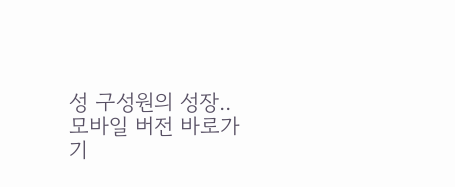성 구성원의 성장..
모바일 버전 바로가기